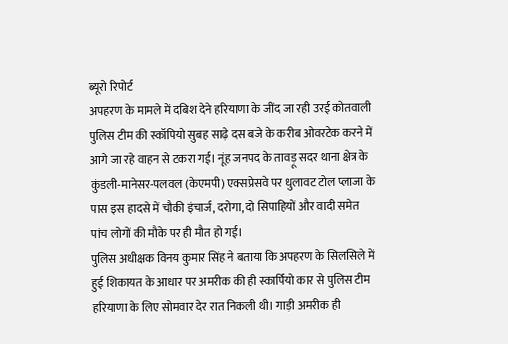ब्यूरो रिपोर्ट
अपहरण के मामले में दबिश देने हरियाणा के जींद जा रही उरई कोतवाली पुलिस टीम की स्कॉपियो सुबह साढ़े दस बजे के करीब ओवरटेक करने में आगे जा रहे वाहन से टकरा गई। नूंह जनपद के तावड़ू सदर थाना क्षेत्र के कुंडली-मानेसर-पलवल (केएमपी) एक्सप्रेसवे पर धुलावट टोल प्लाजा के पास इस हादसे में चौकी इंचार्ज, दरोगा, दो सिपाहियों और वादी समेत पांच लोगों की मौके पर ही मौत हो गई।
पुलिस अधीक्षक विनय कुमार सिंह ने बताया कि अपहरण के सिलसिले में हुई शिकायत के आधार पर अमरीक की ही स्कार्पियो कार से पुलिस टीम हरियाणा के लिए सोमवार देर रात निकली थी। गाड़ी अमरीक ही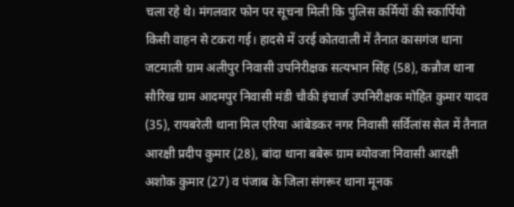चला रहे थे। मंगलवार फोन पर सूचना मिली कि पुलिस कर्मियों की स्कार्पियो किसी वाहन से टकरा गई। हादसे में उरई कोतवाली में तैनात कासगंज थाना जटमाली ग्राम अलीपुर निवासी उपनिरीक्षक सत्यभान सिंह (58), कन्नौज थाना सौरिख ग्राम आदमपुर निवासी मंडी चौकी इंचार्ज उपनिरीक्षक मोहित कुमार यादव (35), रायबरेली थाना मिल एरिया आंबेडकर नगर निवासी सर्विलांस सेल में तैनात आरक्षी प्रदीप कुमार (28), बांदा थाना बबेरू ग्राम ब्योवजा निवासी आरक्षी अशोक कुमार (27) व पंजाब के जिला संगरूर थाना मूनक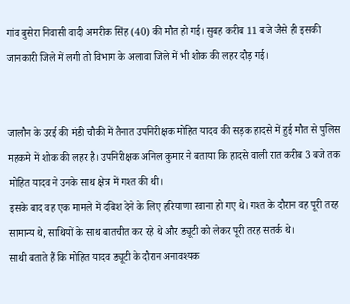गांव बुसेरा निवासी वादी अमरीक सिंह (40) की मौत हो गई। सुबह करीब 11 बजे जैसे ही इसकी जानकारी जिले में लगी तो विभाग के अलावा जिले में भी शोक की लहर दौड़ गई।


जालौन के उरई की मंडी चौकी में तैनात उपनिरीक्षक मोहित यादव की सड़क हादसे में हुई मौत से पुलिस महकमे में शोक की लहर है। उपनिरीक्षक अनिल कुमार ने बताया कि हादसे वाली रात करीब 3 बजे तक मोहित यादव ने उनके साथ क्षेत्र में गश्त की थी।
इसके बाद वह एक मामले में दबिश देने के लिए हरियाणा रवाना हो गए थे। गश्त के दौरान वह पूरी तरह सामान्य थे, साथियों के साथ बातचीत कर रहे थे और ड्यूटी को लेकर पूरी तरह सतर्क थे।
साथी बताते हैं कि मोहित यादव ड्यूटी के दौरान अनावश्यक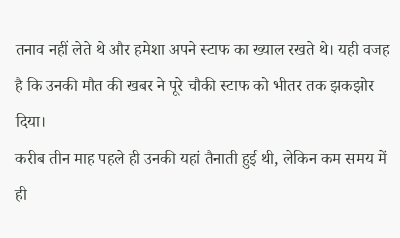तनाव नहीं लेते थे और हमेशा अपने स्टाफ का ख्याल रखते थे। यही वजह है कि उनकी मौत की खबर ने पूरे चौकी स्टाफ को भीतर तक झकझोर दिया।
करीब तीन माह पहले ही उनकी यहां तैनाती हुई थी, लेकिन कम समय में ही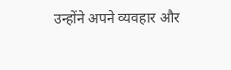उन्होंने अपने व्यवहार और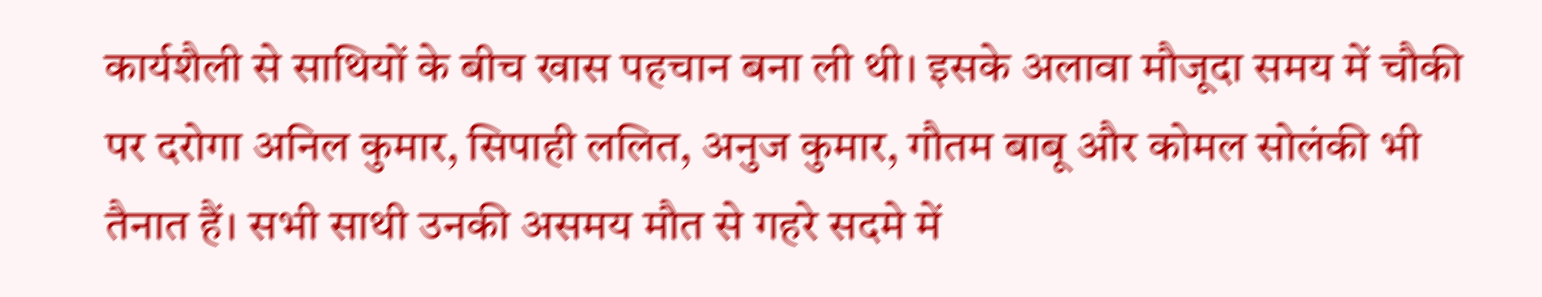कार्यशैली से साथियों के बीच खास पहचान बना ली थी। इसके अलावा मौजूदा समय में चौकी पर दरोगा अनिल कुमार, सिपाही ललित, अनुज कुमार, गौतम बाबू और कोमल सोलंकी भी तैनात हैं। सभी साथी उनकी असमय मौत से गहरे सदमे में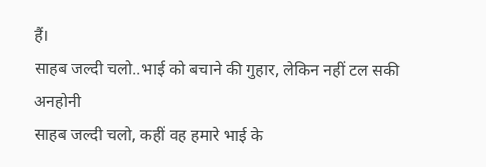हैं।
साहब जल्दी चलो..भाई को बचाने की गुहार, लेकिन नहीं टल सकी अनहोनी
साहब जल्दी चलो, कहीं वह हमारे भाई के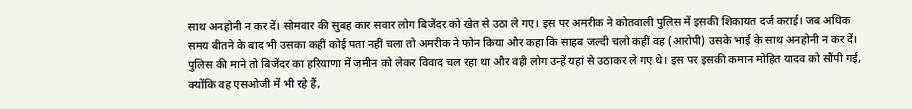साथ अनहोनी न कर दें। सोमवार की सुबह कार सवार लोग बिजेंदर को खेत से उठा ले गए। इस पर अमरीक ने कोतवाली पुलिस में इसकी शिकायत दर्ज कराई। जब अधिक समय बीतने के बाद भी उसका कहीं कोई पता नहीं चला तो अमरीक ने फोन किया और कहा कि साहब जल्दी चलो कहीं वह (आरोपी) उसके भाई के साथ अनहोनी न कर दें।
पुलिस की माने तो बिजेंदर का हरियाणा में जमीन को लेकर विवाद चल रहा था और वही लोग उन्हें यहां से उठाकर ले गए थे। इस पर इसकी कमान मोहित यादव को सौंपी गई, क्योंकि वह एसओजी में भी रहे हैं,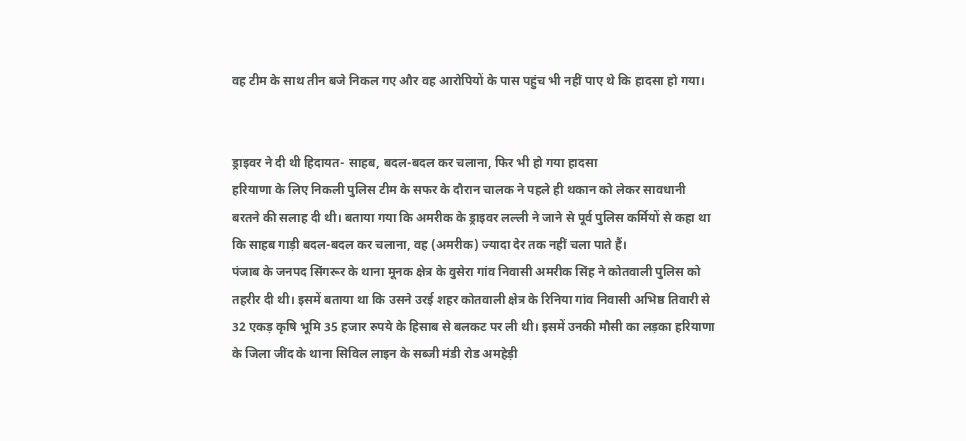वह टीम के साथ तीन बजे निकल गए और वह आरोपियों के पास पहुंच भी नहीं पाए थे कि हादसा हो गया।


ड्राइवर ने दी थी हिदायत- साहब, बदल-बदल कर चलाना, फिर भी हो गया हादसा
हरियाणा के लिए निकली पुलिस टीम के सफर के दौरान चालक ने पहले ही थकान को लेकर सावधानी बरतने की सलाह दी थी। बताया गया कि अमरीक के ड्राइवर लल्ली ने जाने से पूर्व पुलिस कर्मियों से कहा था कि साहब गाड़ी बदल-बदल कर चलाना, वह (अमरीक) ज्यादा देर तक नहीं चला पाते हैं।
पंजाब के जनपद सिंगरूर के थाना मूनक क्षेत्र के वुसेरा गांव निवासी अमरीक सिंह ने कोतवाली पुलिस को तहरीर दी थी। इसमें बताया था कि उसने उरई शहर कोतवाली क्षेत्र के रिनिया गांव निवासी अभिष्ठ तिवारी से 32 एकड़ कृषि भूमि 35 हजार रुपये के हिसाब से बलकट पर ली थी। इसमें उनकी मौसी का लड़का हरियाणा के जिला जींद के थाना सिविल लाइन के सब्जी मंडी रोड अमहेड़ी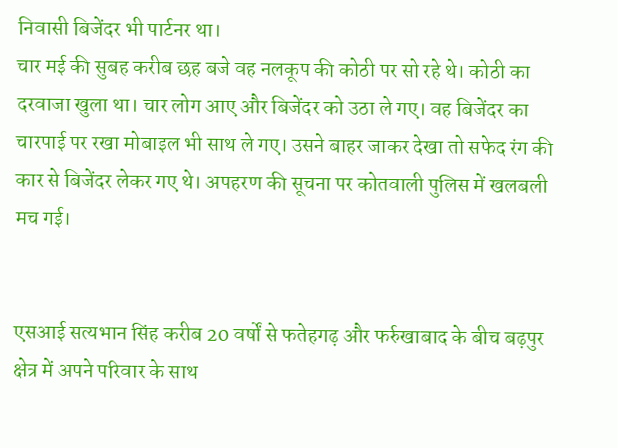निवासी बिजेंदर भी पार्टनर था।
चार मई की सुबह करीब छह बजे वह नलकूप की कोठी पर सो रहे थे। कोठी का दरवाजा खुला था। चार लोग आए और बिजेंदर को उठा ले गए। वह बिजेंदर का चारपाई पर रखा मोबाइल भी साथ ले गए। उसने बाहर जाकर देखा तो सफेद रंग की कार से बिजेंदर लेकर गए थे। अपहरण की सूचना पर कोतवाली पुलिस में खलबली मच गई।


एसआई सत्यभान सिंह करीब 20 वर्षों से फतेहगढ़ और फर्रुखाबाद के बीच बढ़पुर क्षेत्र में अपने परिवार के साथ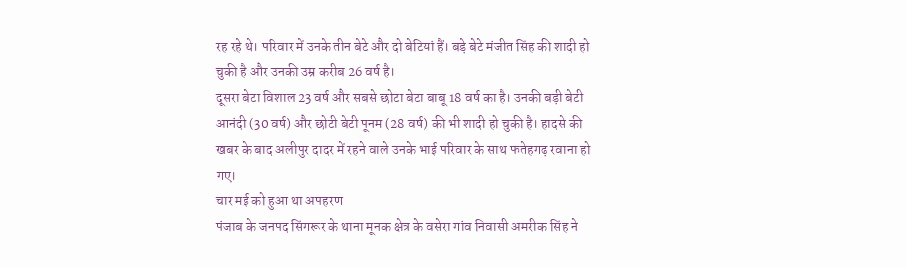रह रहे थे। परिवार में उनके तीन बेटे और दो बेटियां हैं। बड़े बेटे मंजीत सिंह की शादी हो चुकी है और उनकी उम्र करीब 26 वर्ष है।
दूसरा बेटा विशाल 23 वर्ष और सबसे छोटा बेटा बाबू 18 वर्ष का है। उनकी बड़ी बेटी आनंदी (30 वर्ष) और छोटी बेटी पूनम (28 वर्ष) की भी शादी हो चुकी है। हादसे की खबर के बाद अलीपुर दादर में रहने वाले उनके भाई परिवार के साथ फतेहगढ़ रवाना हो गए।
चार मई को हुआ था अपहरण
पंजाब के जनपद सिंगरूर के थाना मूनक क्षेत्र के वसेरा गांव निवासी अमरीक सिंह ने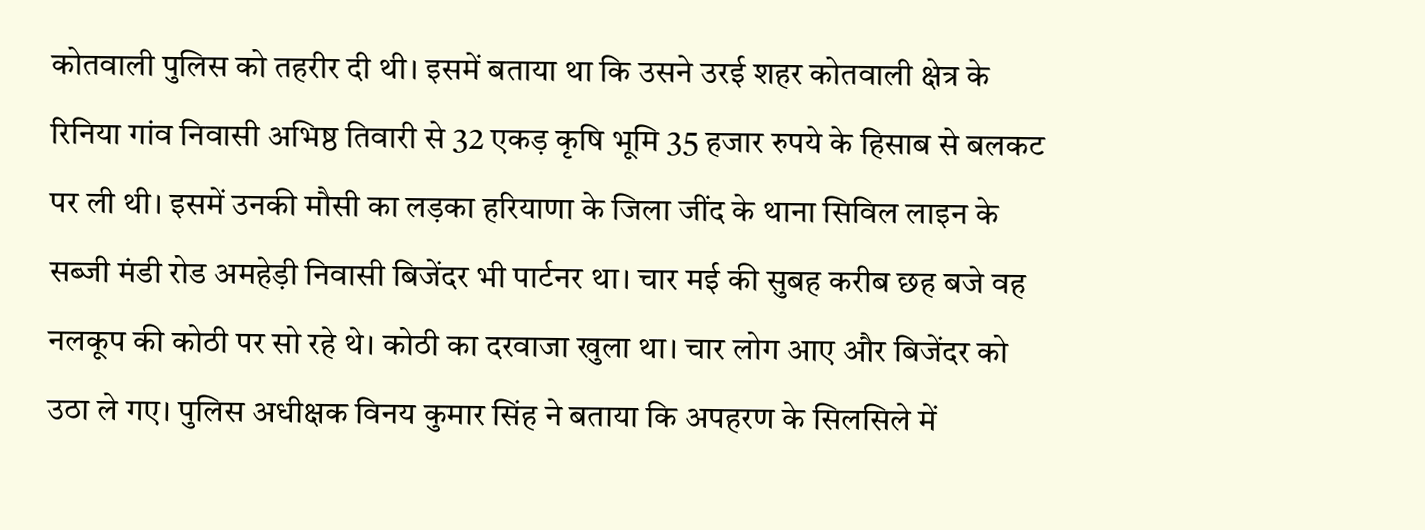कोतवाली पुलिस को तहरीर दी थी। इसमें बताया था कि उसने उरई शहर कोतवाली क्षेत्र के रिनिया गांव निवासी अभिष्ठ तिवारी से 32 एकड़ कृषि भूमि 35 हजार रुपये के हिसाब से बलकट पर ली थी। इसमें उनकी मौसी का लड़का हरियाणा के जिला जींद के थाना सिविल लाइन के सब्जी मंडी रोड अमहेड़ी निवासी बिजेंदर भी पार्टनर था। चार मई की सुबह करीब छह बजे वह नलकूप की कोठी पर सो रहे थे। कोठी का दरवाजा खुला था। चार लोग आए और बिजेंदर को उठा ले गए। पुलिस अधीक्षक विनय कुमार सिंह ने बताया कि अपहरण के सिलसिले में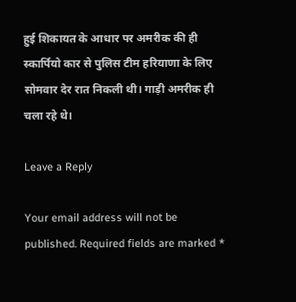हुई शिकायत के आधार पर अमरीक की ही स्कार्पियो कार से पुलिस टीम हरियाणा के लिए सोमवार देर रात निकली थी। गाड़ी अमरीक ही चला रहे थे।

Leave a Reply

Your email address will not be published. Required fields are marked *